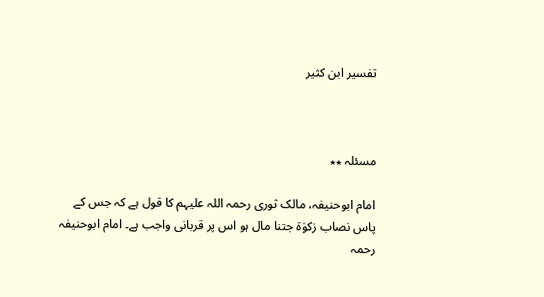تفسير ابن كثير



مسئلہ ٭٭

امام ابوحنیفہ، مالک ثوری رحمہ اللہ علیہم کا قول ہے کہ جس کے پاس نصاب زکوٰۃ جتنا مال ہو اس پر قربانی واجب ہے۔ امام ابوحنیفہ رحمہ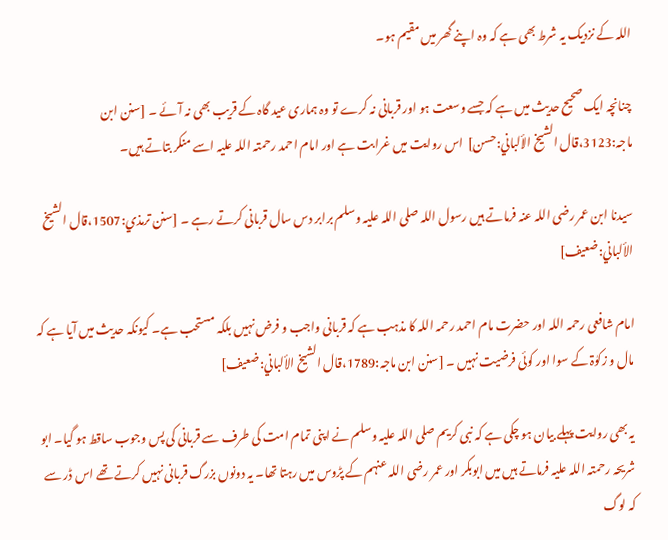اللہ کے نزدیک یہ شرط بھی ہے کہ وہ اپنے گھر میں مقیم ہو۔

چنانچہ ایک صحیح حدیث میں ہے کہ جسے وسعت ہو اور قربانی نہ کرے تو وہ ہماری عید گاہ کے قریب بھی نہ آئے ۔ [سنن ابن ماجہ:3123،قال الشيخ الألباني:حسن]  اس روایت میں غرابت ہے اور امام احمد رحمتہ اللہ علیہ اسے منکر بتاتے ہیں۔

سیدنا ابن عمر رضی اللہ عنہ فرماتے ہیں رسول اللہ صلی اللہ علیہ وسلم برابر دس سال قربانی کرتے رہے ۔ [سنن ترمذي:1507،قال الشيخ الألباني:ضعیف]

امام شافعی رحمہ اللہ اور حضرت مام احمد رحمہ اللہ کا مذہب ہے کہ قربانی واجب و فرض نہیں بلکہ مستحب ہے۔ کیونکہ حدیث میں آیا ہے کہ مال و زکوٰۃ کے سوا اور کوئی فرضیت نہیں ۔ [سنن ابن ماجہ:1789،قال الشيخ الألباني:ضعیف]

یہ بھی روایت پہلے بیان ہو چکی ہے کہ نبی کریم صلی اللہ علیہ وسلم نے اپنی تمام امت کی طرف سے قربانی کی پس وجوب ساقط ہو گیا۔ ابو شریحہ رحمتہ اللہ علیہ فرماتے ہیں میں ابوبکر اور عمر رضی اللہ عنہم کے پڑوس میں رہتا تھا۔ یہ دونوں بزرگ قربانی نہیں کرتے تھے اس ڈر سے کہ لوگ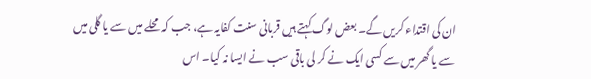ان کی اقتداء کریں گے۔ بعض لوگ کہتے ہیں قربانی سنت کفایہ ہے، جب کہ محلے میں سے یا گلی میں سے یا گھر میں سے کسی ایک نے کر لی باقی سب نے ایسا نہ کیا۔ اس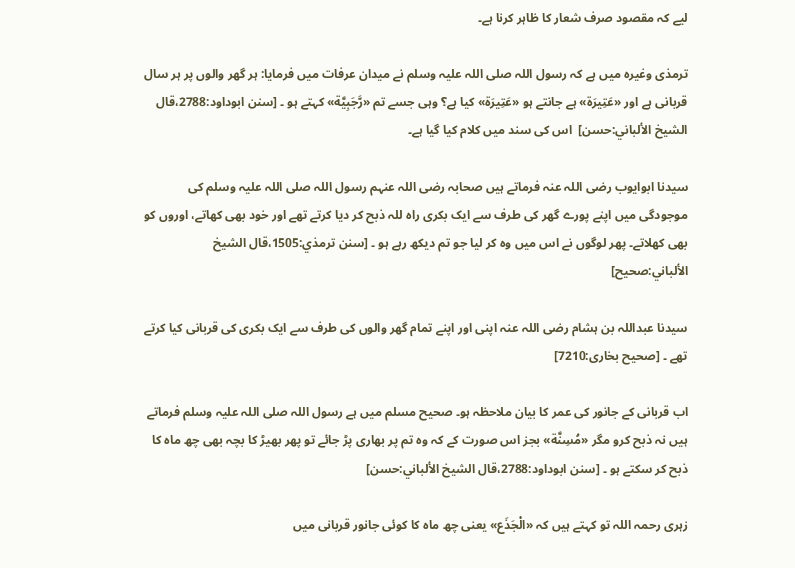لیے کہ مقصود صرف شعار کا ظاہر کرنا ہے۔

ترمذی وغیرہ میں ہے کہ رسول اللہ صلی اللہ علیہ وسلم نے میدان عرفات میں فرمایا: ہر گھر والوں پر ہر سال قربانی ہے اور «عَتِيرَة» ہے جانتے ہو «عَتِيرَة» کیا ہے؟ وہی جسے تم «رَّجَبِيَّة» کہتے ہو ۔ [سنن ابوداود:2788،قال الشيخ الألباني:حسن]  اس کی سند میں کلام کیا گیا ہے۔

سیدنا ابوایوب رضی اللہ عنہ فرماتے ہیں صحابہ رضی اللہ عنہم رسول اللہ صلی اللہ علیہ وسلم کی موجودگی میں اپنے پورے گھر کی طرف سے ایک بکری راہ للہ ذبح کر دیا کرتے تھے اور خود بھی کھاتے، اوروں کو بھی کھلاتے۔ پھر لوگوں نے اس میں وہ کر لیا جو تم دیکھ رہے ہو ۔ [سنن ترمذي:1505،قال الشيخ الألباني:صحیح]

سیدنا عبداللہ بن ہشام رضی اللہ عنہ اپنی اور اپنے تمام گھر والوں کی طرف سے ایک بکری کی قربانی کیا کرتے تھے ۔ [صحیح بخاری:7210]

اب قربانی کے جانور کی عمر کا بیان ملاحظہ ہو۔ صحیح مسلم میں ہے رسول اللہ صلی اللہ علیہ وسلم فرماتے ہیں نہ ذبح کرو مگر «مُسِنَّة» بجز اس صورت کے کہ وہ تم پر بھاری پڑ جائے تو پھر بھیڑ کا بچہ بھی چھ ماہ کا ذبح کر سکتے ہو ۔ [سنن ابوداود:2788،قال الشيخ الألباني:حسن]

زہری رحمہ اللہ تو کہتے ہیں کہ «الْجَذَع» یعنی چھ ماہ کا کوئی جانور قربانی میں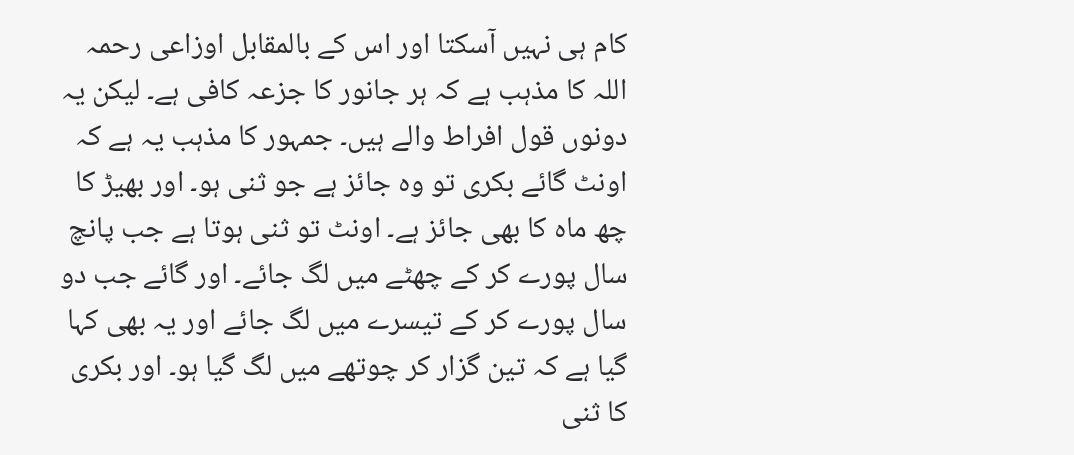کام ہی نہیں آسکتا اور اس کے بالمقابل اوزاعی رحمہ اللہ کا مذہب ہے کہ ہر جانور کا جزعہ کافی ہے۔ لیکن یہ دونوں قول افراط والے ہیں۔ جمہور کا مذہب یہ ہے کہ اونٹ گائے بکری تو وہ جائز ہے جو ثنی ہو۔ اور بھیڑ کا چھ ماہ کا بھی جائز ہے۔ اونٹ تو ثنی ہوتا ہے جب پانچ سال پورے کر کے چھٹے میں لگ جائے۔ اور گائے جب دو سال پورے کر کے تیسرے میں لگ جائے اور یہ بھی کہا گیا ہے کہ تین گزار کر چوتھے میں لگ گیا ہو۔ اور بکری کا ثنی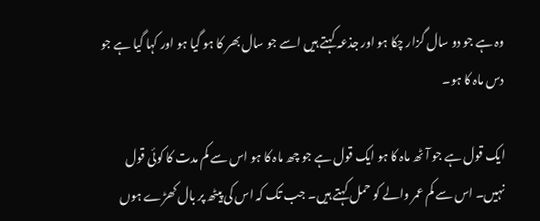وہ ہے جو دو سال گزار چکا ہو اور جذعہ کہتے ہیں اسے جو سال بھر کا ہو گیا ہو اور کہا گیا ہے جو دس ماہ کا ہو۔

ایک قول ہے جو آٹھ ماہ کا ہو ایک قول ہے جو چھ ماہ کا ہو اس سے کم مدت کا کوئی قول نہیں۔ اس سے کم عمر والے کو حمل کہتے ہیں۔ جب تک کہ اس کی پیٹھ پر بال کھڑے ہوں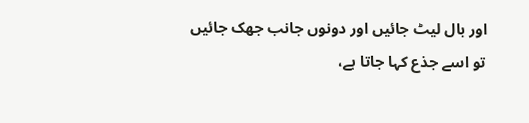اور بال لیٹ جائیں اور دونوں جانب جھک جائیں تو اسے جذع کہا جاتا ہے،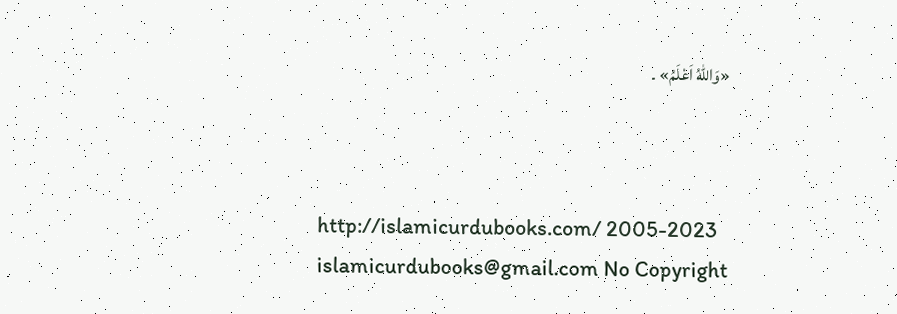«وَاللهُ اَعْلَمُ» ۔



http://islamicurdubooks.com/ 2005-2023 islamicurdubooks@gmail.com No Copyright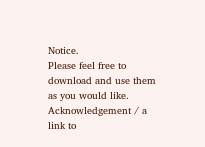Notice.
Please feel free to download and use them as you would like.
Acknowledgement / a link to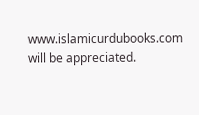www.islamicurdubooks.com will be appreciated.